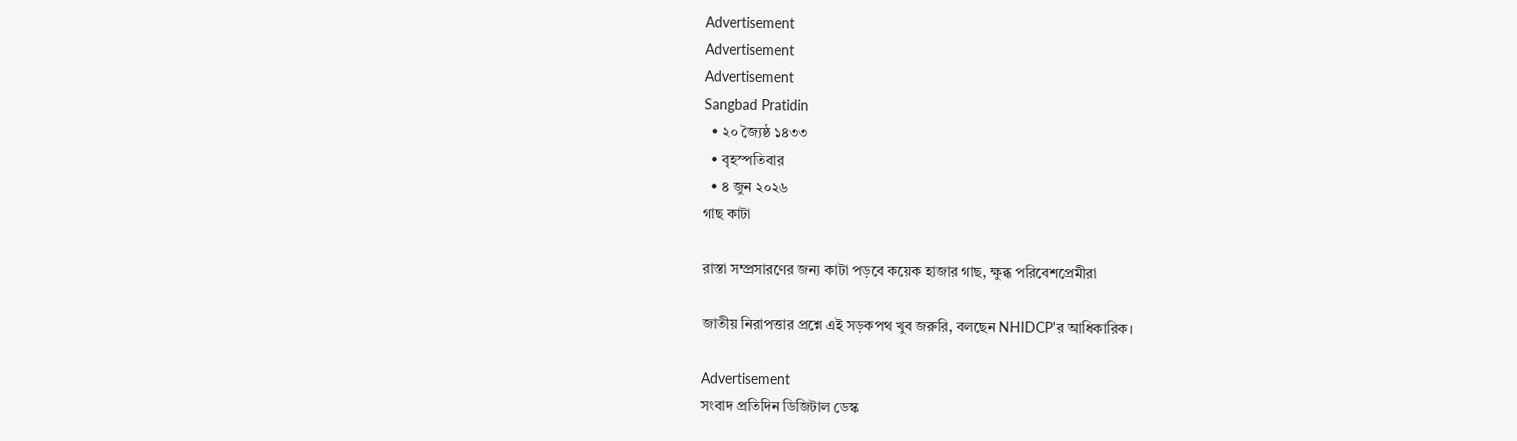Advertisement
Advertisement
Advertisement
Sangbad Pratidin
  • ২০ জ্যৈষ্ঠ ১৪৩৩
  • বৃহস্পতিবার
  • ৪ জুন ২০২৬
গাছ কাটা

রাস্তা সম্প্রসারণের জন্য কাটা পড়বে কয়েক হাজার গাছ, ক্ষুব্ধ পরিবেশপ্রেমীরা

জাতীয় নিরাপত্তার প্রশ্নে এই সড়কপথ খুব জরুরি, বলছেন NHIDCP'র আধিকারিক।

Advertisement
সংবাদ প্রতিদিন ডিজিটাল ডেস্ক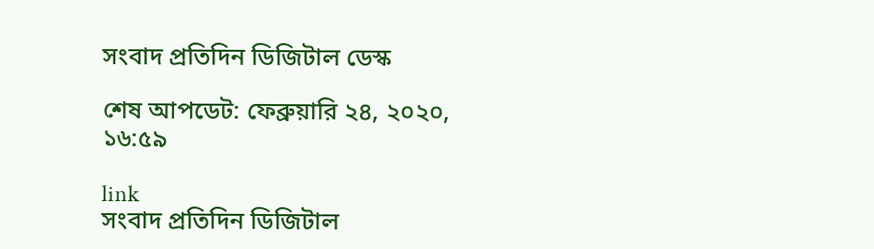সংবাদ প্রতিদিন ডিজিটাল ডেস্ক

শেষ আপডেট: ফেব্রুয়ারি ২৪, ২০২০, ১৬:৫৯

link
সংবাদ প্রতিদিন ডিজিটাল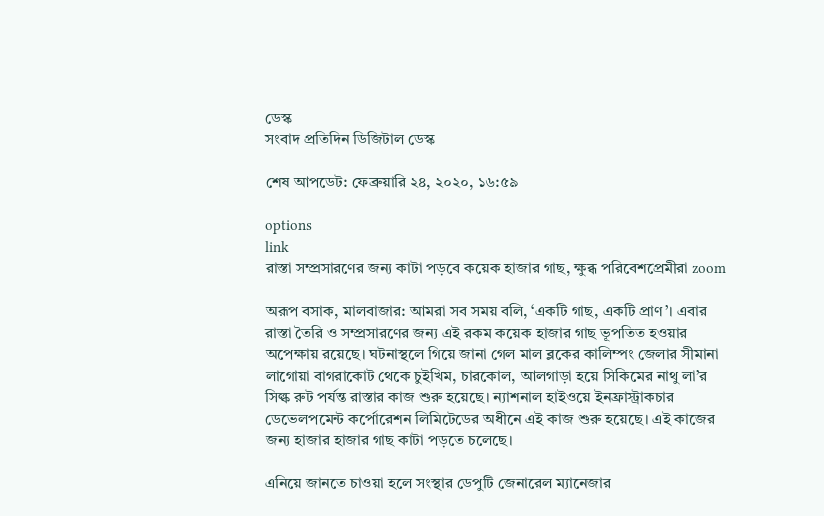ডেস্ক
সংবাদ প্রতিদিন ডিজিটাল ডেস্ক

শেষ আপডেট: ফেব্রুয়ারি ২৪, ২০২০, ১৬:৫৯

options
link
রাস্তা সম্প্রসারণের জন্য কাটা পড়বে কয়েক হাজার গাছ, ক্ষুব্ধ পরিবেশপ্রেমীরা zoom

অরূপ বসাক, মালবাজার: আমরা সব সময় বলি, ‘একটি গাছ, একটি প্রাণ’। এবার রাস্তা তৈরি ও সম্প্রসারণের জন্য এই রকম কয়েক হাজার গাছ ভূপতিত হওয়ার অপেক্ষায় রয়েছে। ঘটনাস্থলে গিয়ে জানা গেল মাল ব্লকের কালিম্পং জেলার সীমানা লাগোয়া বাগরাকোট থেকে চুইখিম, চারকোল, আলগাড়া হয়ে সিকিমের নাথু লা’র সিল্ক রুট পর্যন্ত রাস্তার কাজ শুরু হয়েছে। ন্যাশনাল হাইওয়ে ইনফ্রাস্ট্রাকচার ডেভেলপমেন্ট কর্পোরেশন লিমিটেডের অধীনে এই কাজ শুরু হয়েছে। এই কাজের জন্য হাজার হাজার গাছ কাটা পড়তে চলেছে।

এনিয়ে জানতে চাওয়া হলে সংস্থার ডেপুটি জেনারেল ম্যানেজার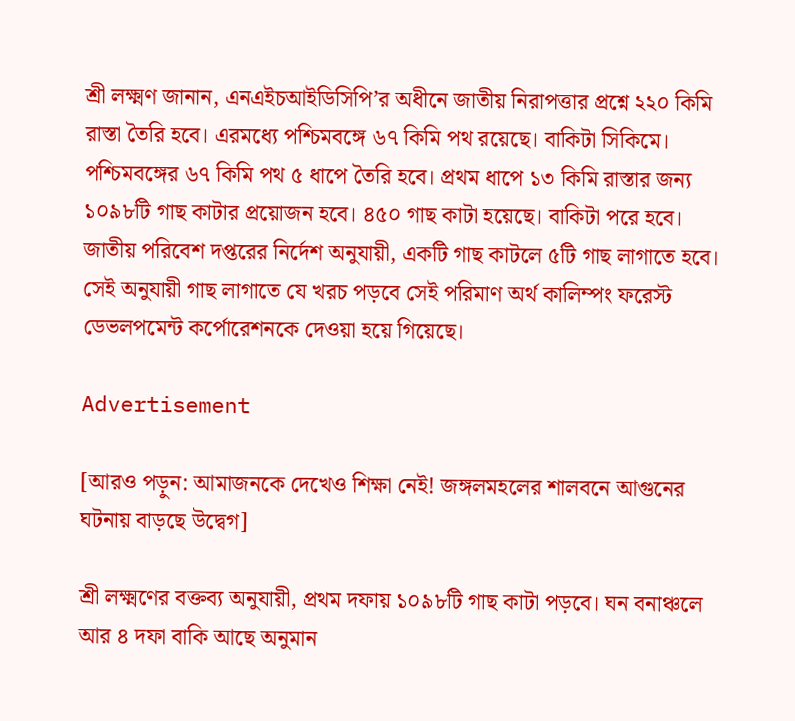শ্রী লক্ষ্মণ জানান, এনএইচআইডিসিপি’র অধীনে জাতীয় নিরাপত্তার প্রশ্নে ২২০ কিমি রাস্তা তৈরি হবে। এরমধ্যে পশ্চিমবঙ্গে ৬৭ কিমি পথ রয়েছে। বাকিটা সিকিমে। পশ্চিমবঙ্গের ৬৭ কিমি পথ ৫ ধাপে তৈরি হবে। প্রথম ধাপে ১৩ কিমি রাস্তার জন্য ১০৯৮টি গাছ কাটার প্রয়োজন হবে। ৪৫০ গাছ কাটা হয়েছে। বাকিটা পরে হবে। জাতীয় পরিবেশ দপ্তরের নির্দেশ অনুযায়ী, একটি গাছ কাটলে ৫টি গাছ লাগাতে হবে। সেই অনুযায়ী গাছ লাগাতে যে খরচ পড়বে সেই পরিমাণ অর্থ কালিম্পং ফরেস্ট ডেভলপমেন্ট কর্পোরেশনকে দেওয়া হয়ে গিয়েছে।

Advertisement

[আরও পড়ুন: আমাজনকে দেখেও শিক্ষা নেই! জঙ্গলমহলের শালবনে আগুনের ঘটনায় বাড়ছে উদ্বেগ]

শ্রী লক্ষ্মণের বক্তব্য অনুযায়ী, প্রথম দফায় ১০৯৮টি গাছ কাটা পড়বে। ঘন বনাঞ্চলে আর ৪ দফা বাকি আছে অনুমান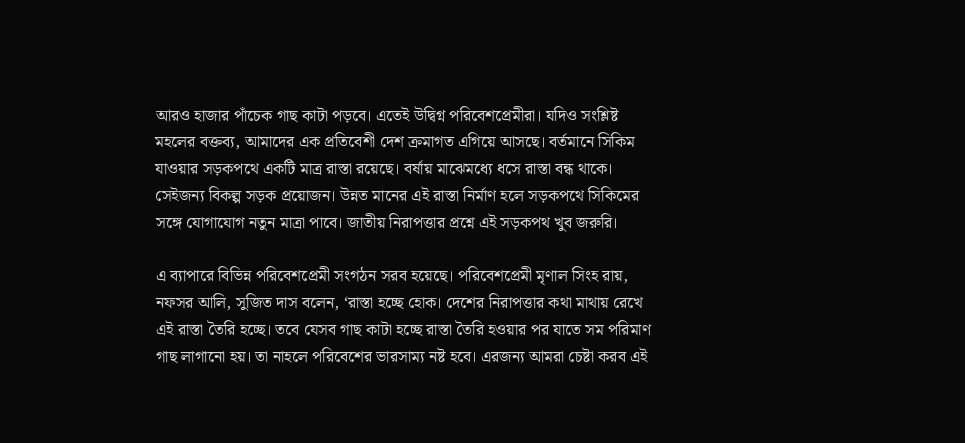আরও হাজার পাঁচেক গাছ কাটা পড়বে। এতেই উদ্বিগ্ন পরিবেশপ্রেমীরা। যদিও সংশ্লিষ্ট মহলের বক্তব্য, আমাদের এক প্রতিবেশী দেশ ক্রমাগত এগিয়ে আসছে। বর্তমানে সিকিম যাওয়ার সড়কপথে একটি মাত্র রাস্তা রয়েছে। বর্ষায় মাঝেমধ্যে ধসে রাস্তা বন্ধ থাকে। সেইজন্য বিকল্প সড়ক প্রয়োজন। উন্নত মানের এই রাস্তা নির্মাণ হলে সড়কপথে সিকিমের সঙ্গে যোগাযোগ নতুন মাত্রা পাবে। জাতীয় নিরাপত্তার প্রশ্নে এই সড়কপথ খুব জরুরি।

এ ব্যাপারে বিভিন্ন পরিবেশপ্রেমী সংগঠন সরব হয়েছে। পরিবেশপ্রেমী মৃণাল সিংহ রায়, নফসর আলি, সুজিত দাস বলেন, ‘রাস্তা হচ্ছে হোক। দেশের নিরাপত্তার কথা মাথায় রেখে এই রাস্তা তৈরি হচ্ছে। তবে যেসব গাছ কাটা হচ্ছে রাস্তা তৈরি হওয়ার পর যাতে সম পরিমাণ গাছ লাগানো হয়। তা নাহলে পরিবেশের ভারসাম্য নষ্ট হবে। এরজন্য আমরা চেষ্টা করব এই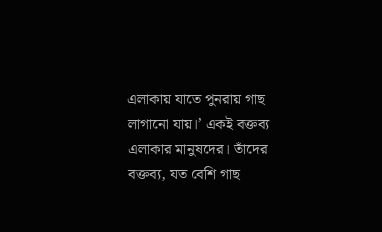এলাকায় যাতে পুনরায় গাছ লাগানো যায়।’ একই বক্তব্য এলাকার মানুষদের। তাঁদের বক্তব্য, যত বেশি গাছ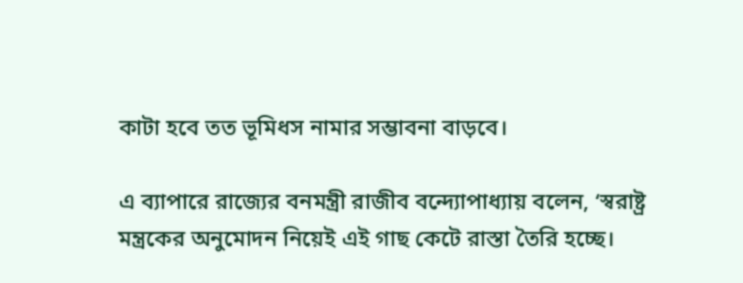কাটা হবে তত ভূমিধস নামার সম্ভাবনা বাড়বে।

এ ব্যাপারে রাজ্যের বনমন্ত্রী রাজীব বন্দ্যোপাধ্যায় বলেন, ‘স্বরাষ্ট্র মন্ত্রকের অনুমোদন নিয়েই এই গাছ কেটে রাস্তা তৈরি হচ্ছে।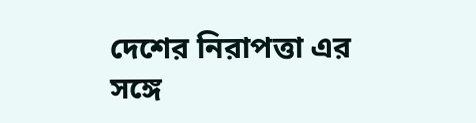দেশের নিরাপত্তা এর সঙ্গে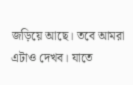জড়িয়ে আছে। তবে আমরা এটাও দেখব। যাতে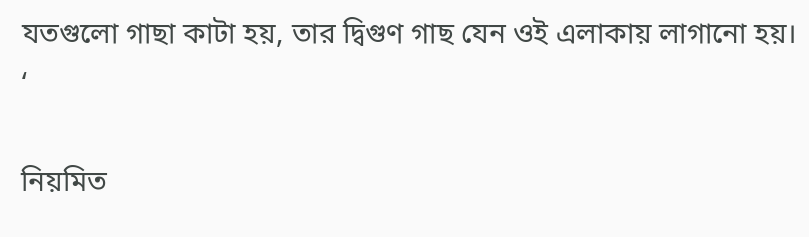যতগুলো গাছা কাটা হয়, তার দ্বিগুণ গাছ যেন ওই এলাকায় লাগানো হয়। ‘

নিয়মিত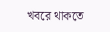খবরে থাকতে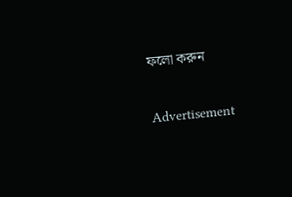ফলো করুন

Advertisement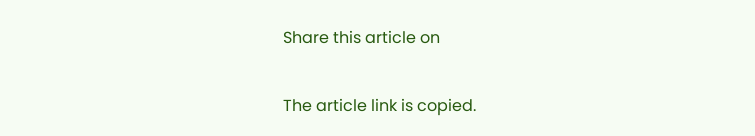Share this article on

The article link is copied.